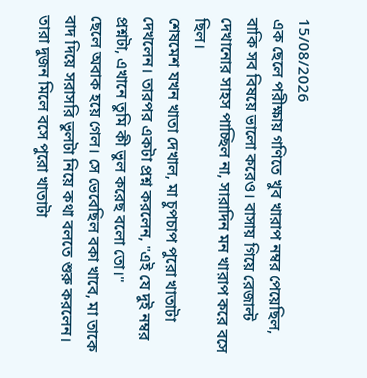15/08/2026
এক ছেলে পরীক্ষায় গণিতে খুব খারাপ নম্বর পেয়েছিল, বাকি সব বিষয়ে ভালো করেও। বাসায় গিয়ে রেজাল্ট দেখানোর সাহস পাচ্ছিল না, সারাদিন মন খারাপ করে বসে ছিল।
শেষমেশ যখন খাতা দেখাল, মা চুপচাপ পুরো খাতাটা দেখলেন। তারপর একটা প্রশ্ন করলেন, "এই যে দুই নম্বর প্রশ্নটা, এখানে তুমি কী ভুল করেছ বলো তো।"
ছেলে অবাক হয়ে গেল। সে ভেবেছিল বকা খাবে, মা তাকে বাদ দিয়ে সরাসরি ভুলটা নিয়ে কথা বলতে শুরু করলেন।
তারা দুজন মিলে বসে পুরো খাতাটা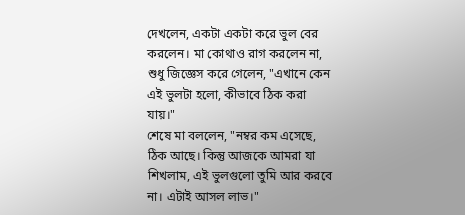দেখলেন, একটা একটা করে ভুল বের করলেন। মা কোথাও রাগ করলেন না, শুধু জিজ্ঞেস করে গেলেন, "এখানে কেন এই ভুলটা হলো, কীভাবে ঠিক করা যায়।"
শেষে মা বললেন, "নম্বর কম এসেছে, ঠিক আছে। কিন্তু আজকে আমরা যা শিখলাম, এই ভুলগুলো তুমি আর করবে না। এটাই আসল লাভ।"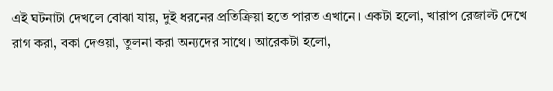এই ঘটনাটা দেখলে বোঝা যায়, দুই ধরনের প্রতিক্রিয়া হতে পারত এখানে। একটা হলো, খারাপ রেজাল্ট দেখে রাগ করা, বকা দেওয়া, তুলনা করা অন্যদের সাথে। আরেকটা হলো,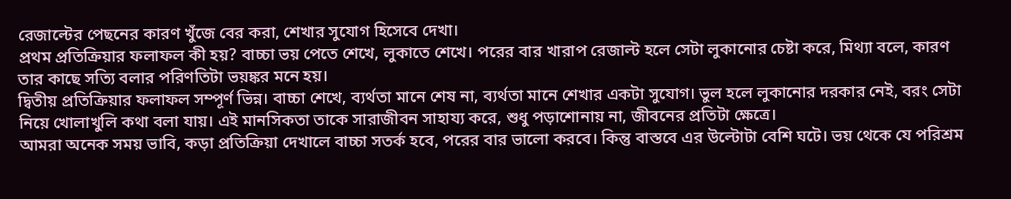রেজাল্টের পেছনের কারণ খুঁজে বের করা, শেখার সুযোগ হিসেবে দেখা।
প্রথম প্রতিক্রিয়ার ফলাফল কী হয়? বাচ্চা ভয় পেতে শেখে, লুকাতে শেখে। পরের বার খারাপ রেজাল্ট হলে সেটা লুকানোর চেষ্টা করে, মিথ্যা বলে, কারণ তার কাছে সত্যি বলার পরিণতিটা ভয়ঙ্কর মনে হয়।
দ্বিতীয় প্রতিক্রিয়ার ফলাফল সম্পূর্ণ ভিন্ন। বাচ্চা শেখে, ব্যর্থতা মানে শেষ না, ব্যর্থতা মানে শেখার একটা সুযোগ। ভুল হলে লুকানোর দরকার নেই, বরং সেটা নিয়ে খোলাখুলি কথা বলা যায়। এই মানসিকতা তাকে সারাজীবন সাহায্য করে, শুধু পড়াশোনায় না, জীবনের প্রতিটা ক্ষেত্রে।
আমরা অনেক সময় ভাবি, কড়া প্রতিক্রিয়া দেখালে বাচ্চা সতর্ক হবে, পরের বার ভালো করবে। কিন্তু বাস্তবে এর উল্টোটা বেশি ঘটে। ভয় থেকে যে পরিশ্রম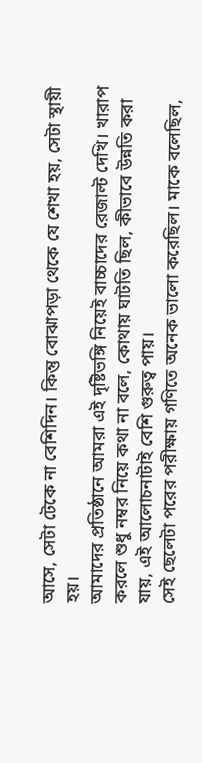আসে, সেটা টেকে না বেশিদিন। কিন্তু বোঝাপড়া থেকে যে শেখা হয়, সেটা স্থায়ী হয়।
আমাদের প্রতিষ্ঠানে আমরা এই দৃষ্টিভঙ্গি নিয়েই বাচ্চাদের রেজাল্ট দেখি। খারাপ করলে শুধু নম্বর নিয়ে কথা না বলে, কোথায় ঘাটতি ছিল, কীভাবে উন্নতি করা যায়, এই আলোচনাটাই বেশি গুরুত্ব পায়।
সেই ছেলেটা পরের পরীক্ষায় গণিতে অনেক ভালো করেছিল। মাকে বলেছিল,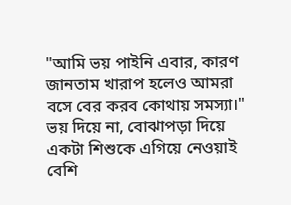"আমি ভয় পাইনি এবার, কারণ জানতাম খারাপ হলেও আমরা বসে বের করব কোথায় সমস্যা।"
ভয় দিয়ে না, বোঝাপড়া দিয়ে একটা শিশুকে এগিয়ে নেওয়াই বেশি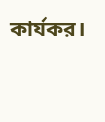কার্যকর।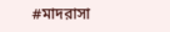#মাদরাসা